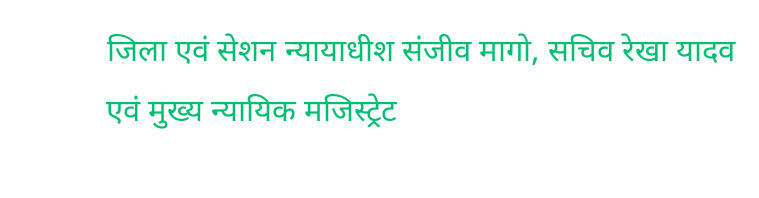जिला एवं सेशन न्यायाधीश संजीव मागो, सचिव रेखा यादव एवं मुख्य न्यायिक मजिस्ट्रेट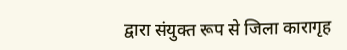द्वारा संयुक्त रूप से जिला कारागृह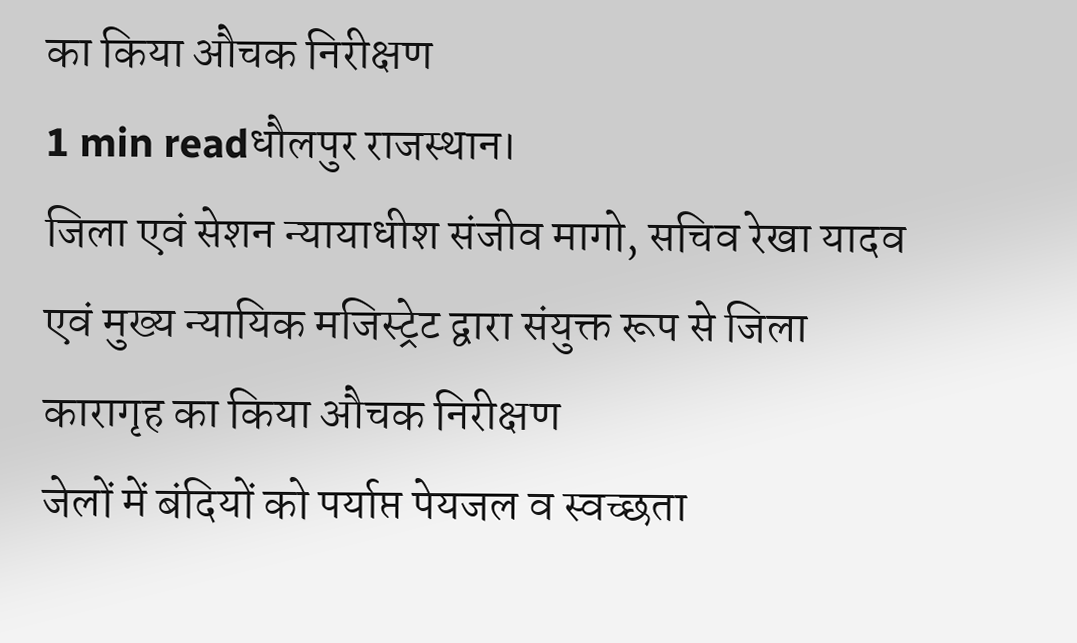का किया औचक निरीक्षण
1 min readधौलपुर राजस्थान।
जिला एवं सेशन न्यायाधीश संजीव मागो, सचिव रेखा यादव एवं मुख्य न्यायिक मजिस्ट्रेट द्वारा संयुक्त रूप से जिला कारागृह का किया औचक निरीक्षण
जेलों में बंदियों को पर्याप्त पेयजल व स्वच्छता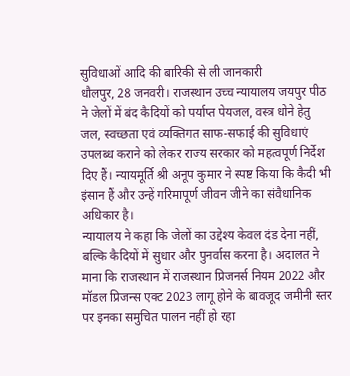सुविधाओं आदि की बारिकी से ली जानकारी
धौलपुर, 28 जनवरी। राजस्थान उच्च न्यायालय जयपुर पीठ ने जेलों में बंद कैदियों को पर्याप्त पेयजल, वस्त्र धोने हेतु जल, स्वच्छता एवं व्यक्तिगत साफ-सफाई की सुविधाएं उपलब्ध कराने को लेकर राज्य सरकार को महत्वपूर्ण निर्देश दिए हैं। न्यायमूर्ति श्री अनूप कुमार ने स्पष्ट किया कि कैदी भी इंसान हैं और उन्हें गरिमापूर्ण जीवन जीने का संवैधानिक अधिकार है।
न्यायालय ने कहा कि जेलों का उद्देश्य केवल दंड देना नहीं, बल्कि कैदियों में सुधार और पुनर्वास करना है। अदालत ने माना कि राजस्थान में राजस्थान प्रिजनर्स नियम 2022 और मॉडल प्रिजन्स एक्ट 2023 लागू होने के बावजूद जमीनी स्तर पर इनका समुचित पालन नहीं हो रहा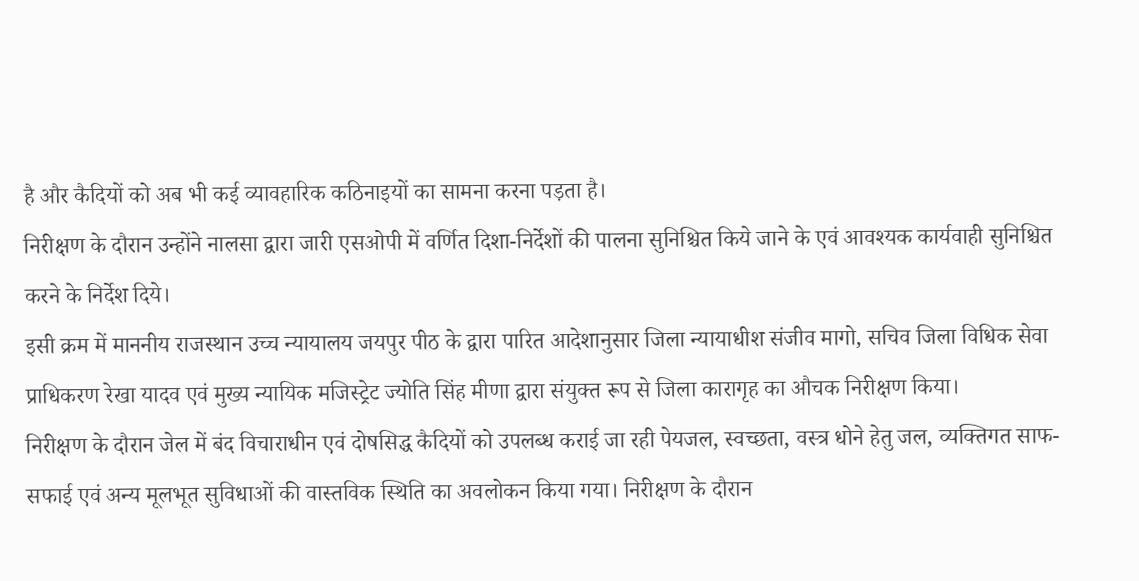है और कैदियों को अब भी कई व्यावहारिक कठिनाइयों का सामना करना पड़ता है।
निरीक्षण के दौरान उन्होंने नालसा द्वारा जारी एसओपी में वर्णित दिशा-निर्देशों की पालना सुनिश्चित किये जाने के एवं आवश्यक कार्यवाही सुनिश्चित करने के निर्देश दिये।
इसी क्रम में माननीय राजस्थान उच्च न्यायालय जयपुर पीठ के द्वारा पारित आदेशानुसार जिला न्यायाधीश संजीव मागो, सचिव जिला विधिक सेवा प्राधिकरण रेखा यादव एवं मुख्य न्यायिक मजिस्ट्रेट ज्योति सिंह मीणा द्वारा संयुक्त रूप से जिला कारागृह का औचक निरीक्षण किया।
निरीक्षण के दौरान जेल में बंद विचाराधीन एवं दोषसिद्ध कैदियों को उपलब्ध कराई जा रही पेयजल, स्वच्छता, वस्त्र धोने हेतु जल, व्यक्तिगत साफ-सफाई एवं अन्य मूलभूत सुविधाओं की वास्तविक स्थिति का अवलोकन किया गया। निरीक्षण के दौरान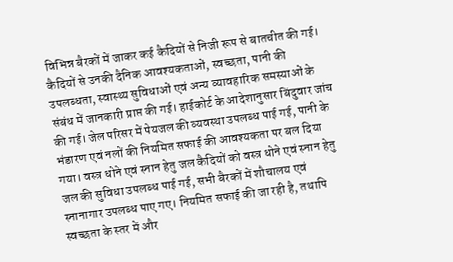विभिन्न बैरकों में जाकर कई कैदियों से निजी रूप से बातचीत की गई। कैदियों से उनकी दैनिक आवश्यकताओं, स्वच्छता, पानी की उपलब्धता, स्वास्थ्य सुविधाओं एवं अन्य व्यावहारिक समस्याओं के संबंध में जानकारी प्राप्त की गई। हाईकोर्ट के आदेशानुसार बिंदुवार जांच की गई। जेल परिसर में पेयजल की व्यवस्था उपलब्ध पाई गई, पानी के भंडारण एवं नलों की नियमित सफाई की आवश्यकता पर बल दिया गया। वस्त्र धोने एवं स्नान हेतु जल कैदियों को वस्त्र धोने एवं स्नान हेतु जल की सुविधा उपलब्ध पाई गई, सभी बैरकों में शौचालय एवं स्नानागार उपलब्ध पाए गए। नियमित सफाई की जा रही है, तथापि स्वच्छता के स्तर में और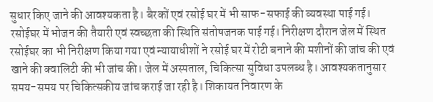सुधार किए जाने की आवश्यकता है। बैरकों एवं रसोई घर में भी साफ-सफाई की व्यवस्था पाई गई। रसोईघर में भोजन की तैयारी एवं स्वच्छता की स्थिति संतोषजनक पाई गई। निरीक्षण दौरान जेल में स्थित रसोईघर का भी निरीक्षण किया गया एवं न्यायाधीशों ने रसोई घर में रोटी बनाने की मशीनों की जांच की एवं खाने की क्वालिटी की भी जांच की। जेल में अस्पताल, चिकित्सा सुविधा उपलब्ध है। आवश्यकतानुसार समय-समय पर चिकित्सकीय जांच कराई जा रही है। शिकायत निवारण के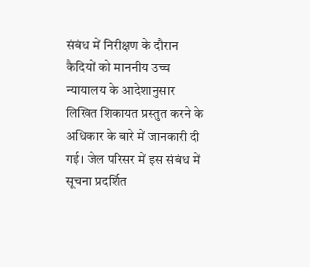संबंध में निरीक्षण के दौरान कैदियों को माननीय उच्च न्यायालय के आदेशानुसार लिखित शिकायत प्रस्तुत करने के अधिकार के बारे में जानकारी दी गई। जेल परिसर में इस संबंध में सूचना प्रदर्शित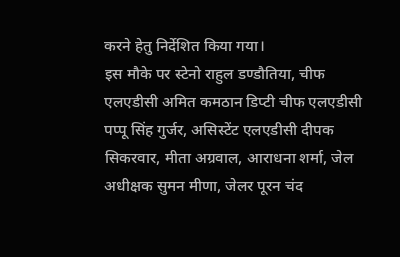करने हेतु निर्देशित किया गया।
इस मौके पर स्टेनो राहुल डण्डौतिया, चीफ एलएडीसी अमित कमठान डिप्टी चीफ एलएडीसी पप्पू सिंह गुर्जर, असिस्टेंट एलएडीसी दीपक सिकरवार, मीता अग्रवाल, आराधना शर्मा, जेल अधीक्षक सुमन मीणा, जेलर पूरन चंद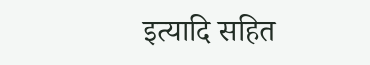इत्यादि सहित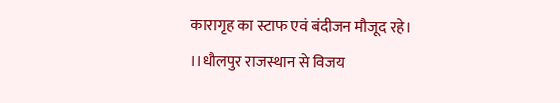कारागृह का स्टाफ एवं बंदीजन मौजूद रहे।
।।धौलपुर राजस्थान से विजय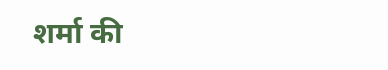शर्मा की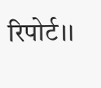रिपोर्ट।।